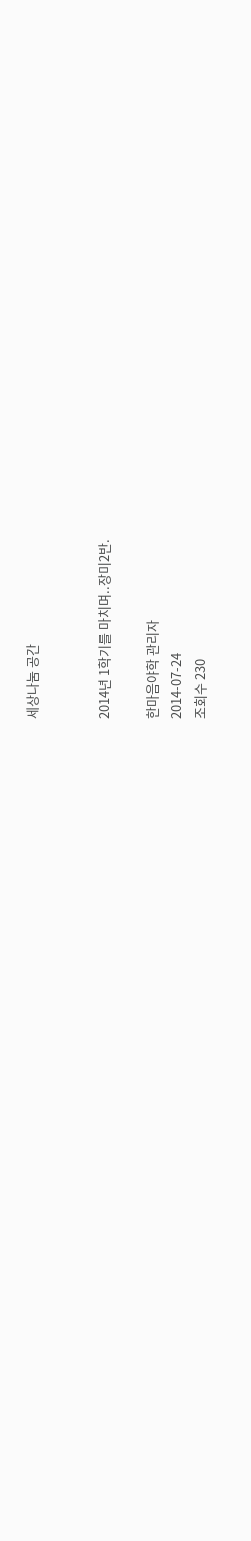세상나눔 공간


2014년 1학기를 마치며..장미2반.

한마음야학 관리자
2014-07-24
조회수 230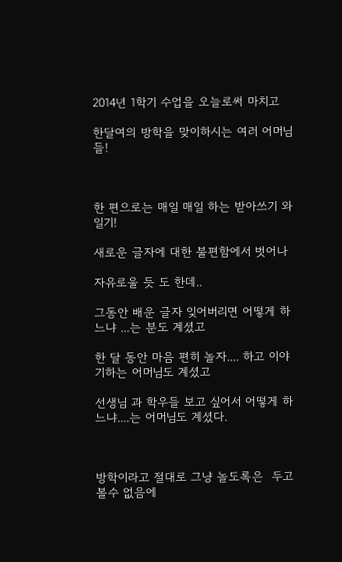2014년 1학기 수업을 오늘로써 마치고

한달여의 방학을 맞이하시는 여러 어머님들!



한 편으로는 매일 매일 하는 받아쓰기 와 일기!

새로운 글자에 대한 불편함에서 벗어나

자유로울 듯 도 한데..

그동안 배운 글자 잊어버리면 어떻게 하느냐 ...는 분도 계셨고

한 달 동안 마음 편히 놀자.... 하고 이야기하는 어머님도 계셨고

선생님 과 학우들 보고 싶어서 어떻게 하느냐....는 어머님도 계셨다.



방학이라고 절대로 그냥 놀도록은  두고 볼수 없음에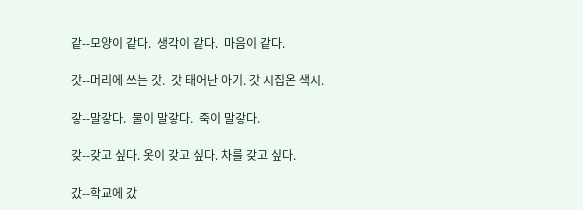같--모양이 같다.  생각이 같다.  마음이 같다.

갓--머리에 쓰는 갓.  갓 태어난 아기. 갓 시집온 색시.

갛--말갛다.  물이 말갛다.  죽이 말갛다.

갖--갖고 싶다. 옷이 갖고 싶다. 차를 갖고 싶다.

갔--학교에 갔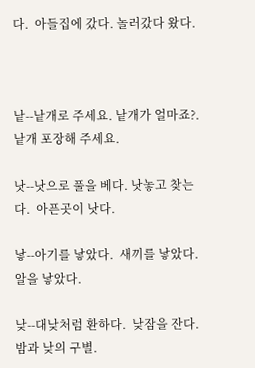다.  아들집에 갔다. 놀러갔다 왔다.



낱--낱개로 주세요. 낱개가 얼마죠?. 낱개 포장해 주세요.

낫--낫으로 풀을 베다. 낫놓고 찾는다.  아픈곳이 낫다.

낳--아기를 낳았다.  새끼를 낳았다.  알을 낳았다.

낮--대낮처럼 환하다.  낮잠을 잔다.  밤과 낮의 구별.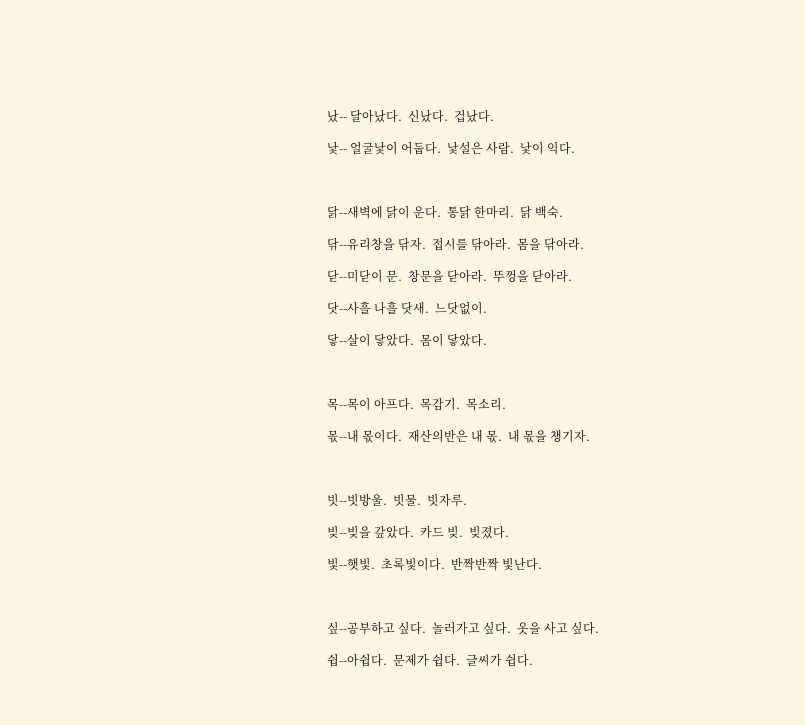났-- 달아났다.  신났다.  겁났다.

낯-- 얼굴낯이 어둡다.  낯설은 사람.  낯이 익다.



닭--새벽에 닭이 운다.  통닭 한마리.  닭 백숙.

닦--유리창을 닦자.  접시를 닦아라.  몸을 닦아라.

닫--미닫이 문.  창문을 닫아라.  뚜껑을 닫아라.

닷--사흘 나흘 닷새.  느닷없이.

닿--살이 닿았다.  몸이 닿았다.



목--목이 아프다.  목감기.  목소리.

몫--내 몫이다.  재산의반은 내 몫.  내 몫을 챙기자.



빗--빗방울.  빗물.  빗자루.

빚--빚을 갚았다.  카드 빚.  빚졌다.

빛--햇빛.  초록빛이다.  반짝반짝 빛난다.



싶--공부하고 싶다.  놀러가고 싶다.  옷을 사고 싶다.

쉽--아쉽다.  문제가 쉽다.  글씨가 쉽다.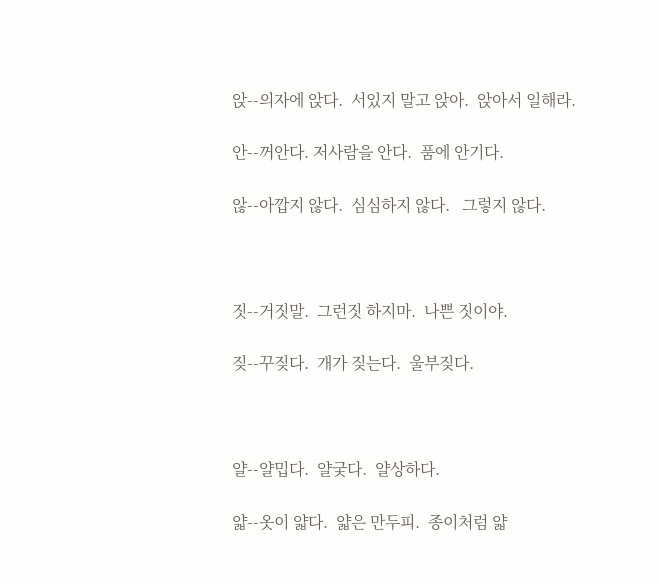앉--의자에 앉다.  서있지 말고 앉아.  앉아서 일해라.

안--꺼안다. 저사람을 안다.  품에 안기다.

않--아깝지 않다.  심심하지 않다.   그렇지 않다.



짓--거짓말.  그런짓 하지마.  나쁜 짓이야.

짖--꾸짖다.  개가 짖는다.  울부짖다.



얄--얄밉다.  얄궂다.  얄상하다.

얇--옷이 얇다.  얇은 만두피.  종이처럼 얇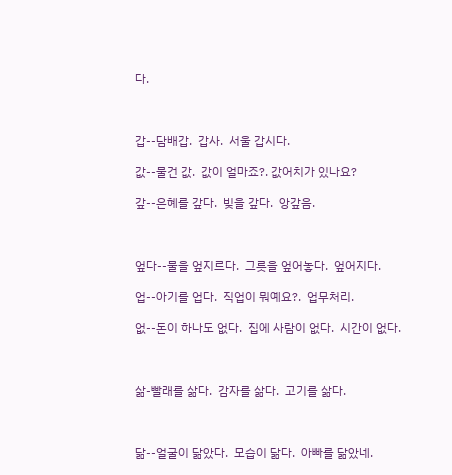다.



갑--담배갑.  갑사.  서울 갑시다.

값--물건 값.  값이 얼마죠?. 값어치가 있나요?

갚--은혜를 갚다.  빚을 갚다.  앙갚음.



엎다--물을 엎지르다.  그릇을 엎어놓다.  엎어지다.

업--아기를 업다.  직업이 뭐예요?.  업무처리.

없--돈이 하나도 없다.  집에 사람이 없다.  시간이 없다.



삶-빨래를 삶다.  감자를 삶다.  고기를 삶다.



닮--얼굴이 닮았다.  모습이 닮다.  아빠를 닮았네.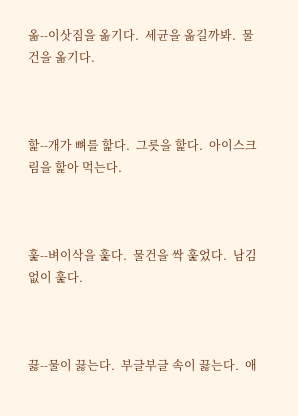옮--이삿짐을 옮기다.  세균을 옮길까봐.  물건을 옮기다.



핥--개가 뼈를 핥다.  그릇을 핥다.  아이스크림을 핥아 먹는다.



훑--벼이삭을 훑다.  물건을 싹 훑었다.  남김없이 훑다.



끓--물이 끓는다.  부글부글 속이 끓는다.  애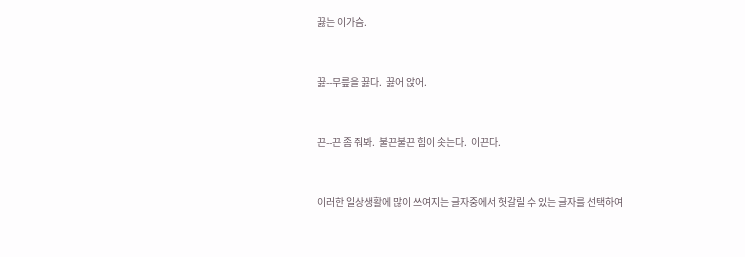끓는 이가슴.



꿇--무릎을 꿇다.  꿇어 앉어.



끈--끈 좀 줘봐.  불끈불끈 힘이 솟는다.  이끈다.



이러한 일상생활에 많이 쓰여지는 글자중에서 헛갈릴 수 있는 글자를 선택하여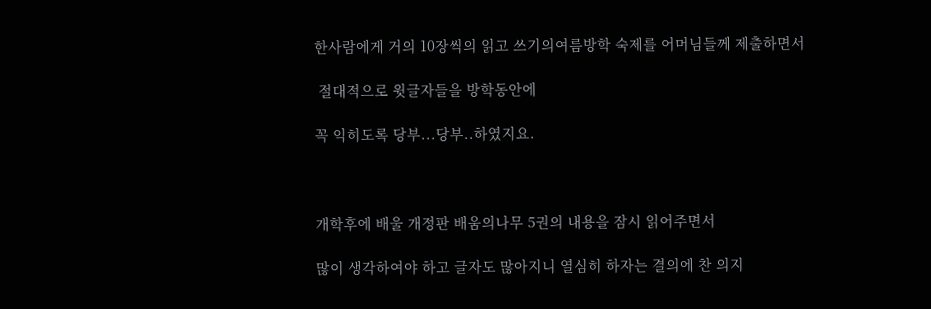한사람에게 거의 10장씩의 읽고 쓰기의여름방학 숙제를 어머님들께 제출하면서

 절대적으로 윗글자들을 방학동안에

꼭 익히도록 당부...당부..하였지요.



개학후에 배울 개정판 배움의나무 5권의 내용을 잠시 읽어주면서

많이 생각하여야 하고 글자도 많아지니 열심히 하자는 결의에 찬 의지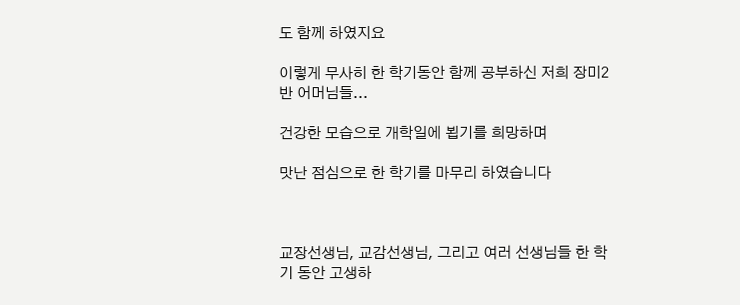도 함께 하였지요

이렇게 무사히 한 학기동안 함께 공부하신 저희 장미2반 어머님들...

건강한 모습으로 개학일에 뵙기를 희망하며

맛난 점심으로 한 학기를 마무리 하였습니다



교장선생님, 교감선생님, 그리고 여러 선생님들 한 학기 동안 고생하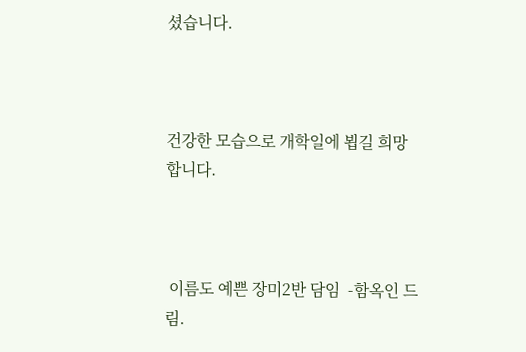셨습니다.



건강한 모습으로 개학일에 뵙길 희망합니다.



 이름도 예쁜 장미2반 담임  -함옥인 드림.